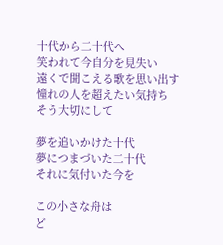十代から二十代へ
笑われて今自分を見失い
遠くで聞こえる歌を思い出す
憧れの人を超えたい気持ち
そう大切にして

夢を追いかけた十代
夢につまづいた二十代
それに気付いた今を

この小さな舟は
ど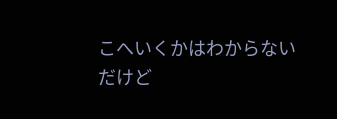こへいくかはわからない
だけど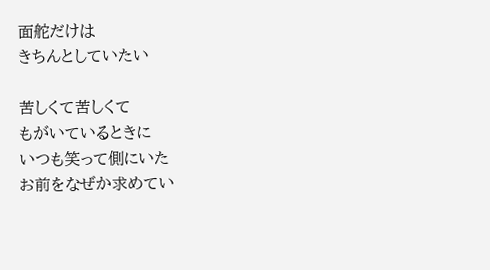面舵だけは
きちんとしていたい

苦しくて苦しくて
もがいているときに
いつも笑って側にいた
お前をなぜか求めてい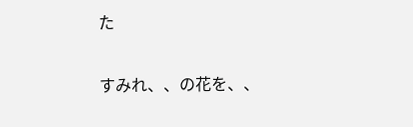た


すみれ、、の花を、、